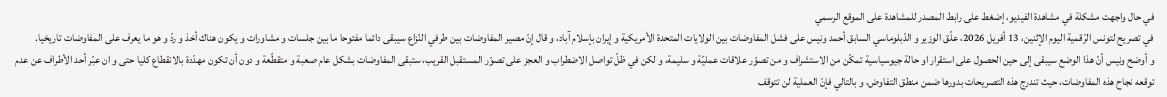في حال واجهت مشكلة في مشاهدة الفيديو، إضغط على رابط المصدر للمشاهدة على الموقع الرسمي
في تصريح لتونس الرّقمية اليوم الإثنين، 13 أفريل 2026، علّق الوزير و الدّبلوماسي السابق أحمد ونيس على فشل المفاوضات بين الولايات المتحدة الأمريكية و إيران بإسلام آباد، و قال إنّ مصير المفاوضات بين طرفي النّزاع سيبقى دائما مفتوحا ما بين جلسات و مشاورات و يكون هناك أخذ و ردّ و هو ما يعرف على المفاوضات تاريخيا.
و أوضح ونيس أنّ هذا الوضع سيبقى إلى حين الحصول على استقرار او حالة جيوسياسية تمكّن من الاستشراف و من تصوّر علاقات عمليّة و سليمة، و لكن في ظلّ تواصل الاضطراب و العجز على تصوّر المستقبل القريب، ستبقى المفاوضات بشكل عام صعبة و متقطّعة و دون أن تكون مهدّدة بالانقطاع كليا حتى و ان عبّر أحد الأطراف عن عدم توقعه نجاح هذه المفاوضات، حيث تندرج هذه التصريحات بدورها ضمن منطق التفاوض، و بالتالي فإنّ العملية لن تتوقف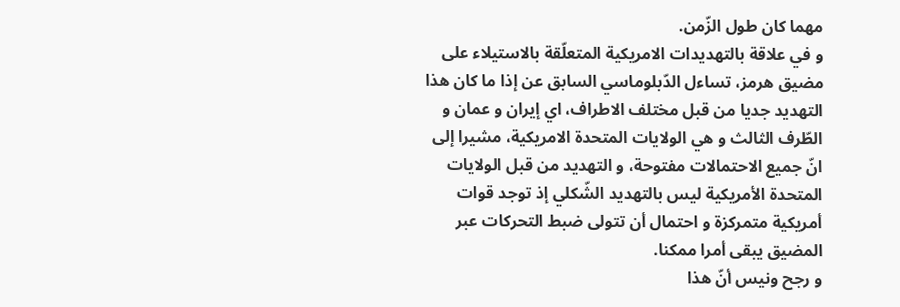مهما كان طول الزّمن.
و في علاقة بالتهديدات الامريكية المتعلّقة بالاستيلاء على مضيق هرمز، تساءل الدّبلوماسي السابق عن إذا ما كان هذا التهديد جديا من قبل مختلف الاطراف، اي إيران و عمان و الطّرف الثالث و هي الولايات المتحدة الامريكية، مشيرا إلى انّ جميع الاحتمالات مفتوحة، و التهديد من قبل الولايات المتحدة الأمريكية ليس بالتهديد الشّكلي إذ توجد قوات أمريكية متمركزة و احتمال أن تتولى ضبط التحركات عبر المضيق يبقى أمرا ممكنا.
و رجح ونيس أنّ هذا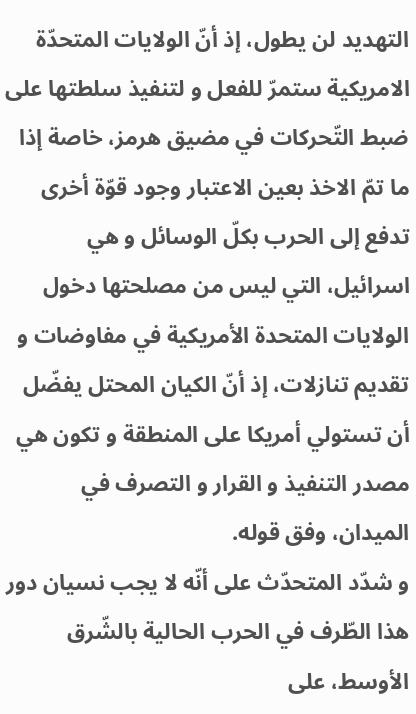التهديد لن يطول، إذ أنّ الولايات المتحدّة الامريكية ستمرّ للفعل و لتنفيذ سلطتها على ضبط التّحركات في مضيق هرمز، خاصة إذا ما تمّ الاخذ بعين الاعتبار وجود قوّة أخرى تدفع إلى الحرب بكلّ الوسائل و هي اسرائيل، التي ليس من مصلحتها دخول الولايات المتحدة الأمريكية في مفاوضات و تقديم تنازلات، إذ أنّ الكيان المحتل يفضّل أن تستولي أمريكا على المنطقة و تكون هي مصدر التنفيذ و القرار و التصرف في الميدان، وفق قوله.
و شدّد المتحدّث على أنّه لا يجب نسيان دور هذا الطّرف في الحرب الحالية بالشّرق الأوسط، على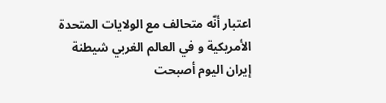اعتبار أنّه متحالف مع الولايات المتحدة الأمريكية و في العالم الغربي شيطنة إيران اليوم أصبحت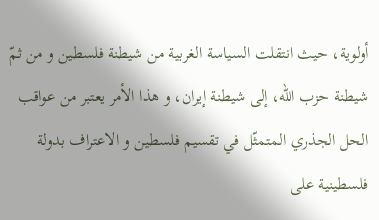أولوية، حيث انتقلت السياسة الغربية من شيطنة فلسطين و من ثمّ شيطنة حزب الله، إلى شيطنة إيران، و هذا الأمر يعتبر من عواقب الحل الجذري المتمثّل في تقسيم فلسطين و الاعتراف بدولة فلسطينية على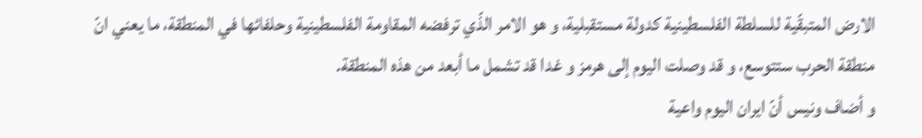الارض المتبقّية للسلطة الفلسطينية كدولة مستقبلية، و هو الامر الذّي ترفضه المقاومة الفلسطينية وحلفائها في المنطقة، ما يعني انّ منطقة الحرب ستتوسع، و قد وصلت اليوم إلى هرمز و غدا قد تشمل ما أبعد من هذه المنطقة.
و أضاف ونيس أنّ ايران اليوم واعية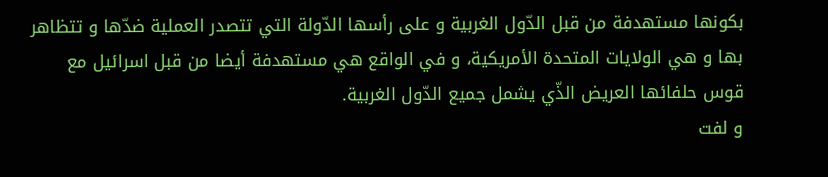بكونها مستهدفة من قبل الدّول الغربية و على رأسها الدّولة التي تتصدر العملية ضدّها و تتظاهر بها و هي الولايات المتحدة الأمريكية، و في الواقع هي مستهدفة أيضا من قبل اسرائيل مع قوس حلفائها العريض الذّي يشمل جميع الدّول الغربية.
و لفت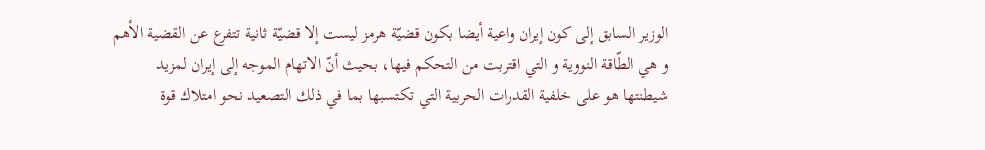الوزير السابق إلى كون إيران واعية أيضا بكون قضيّة هرمز ليست إلا قضيّة ثانية تتفرع عن القضية الأهم و هي الطّاقة النووية و التي اقتربت من التحكم فيها، بحيث أنّ الاتهام الموجه إلى إيران لمزيد شيطنتها هو على خلفية القدرات الحربية التي تكتسبها بما في ذلك التصعيد نحو امتلاك قوة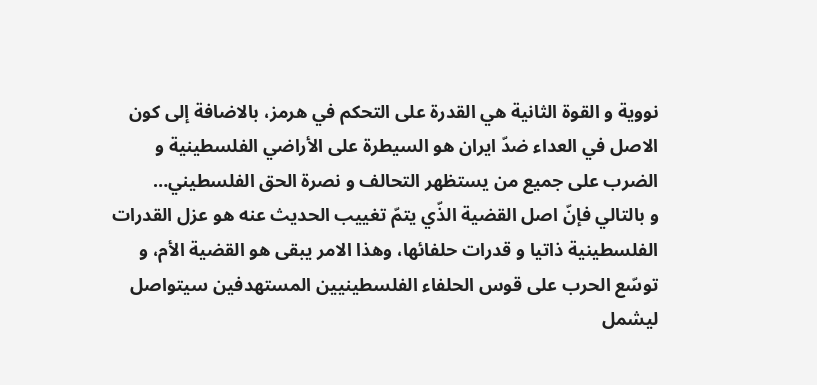نووية و القوة الثانية هي القدرة على التحكم في هرمز، بالاضافة إلى كون الاصل في العداء ضدّ ايران هو السيطرة على الأراضي الفلسطينية و الضرب على جميع من يستظهر التحالف و نصرة الحق الفلسطيني…
و بالتالي فإنّ اصل القضية الذّي يتمّ تغييب الحديث عنه هو عزل القدرات الفلسطينية ذاتيا و قدرات حلفائها، وهذا الامر يبقى هو القضية الأم، و توسّع الحرب على قوس الحلفاء الفلسطينيين المستهدفين سيتواصل ليشمل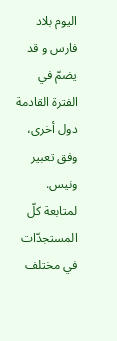اليوم بلاد فارس و قد يضمّ في الفترة القادمة دول أخرى، وفق تعبير ونيس.
لمتابعة كلّ المستجدّات في مختلف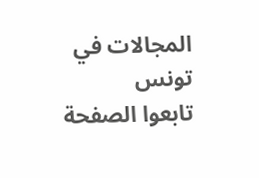المجالات في تونس
تابعوا الصفحة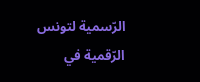الرّسمية لتونس الرّقمية في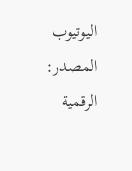اليوتيوب
المصدر:
الرقمية